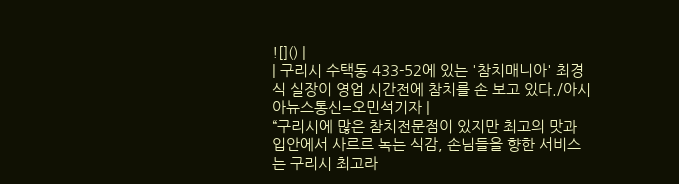![]() |
| 구리시 수택동 433-52에 있는 '참치매니아' 최경식 실장이 영업 시간전에 참치를 손 보고 있다./아시아뉴스통신=오민석기자 |
“구리시에 많은 참치전문점이 있지만 최고의 맛과 입안에서 사르르 녹는 식감, 손님들을 향한 서비스는 구리시 최고라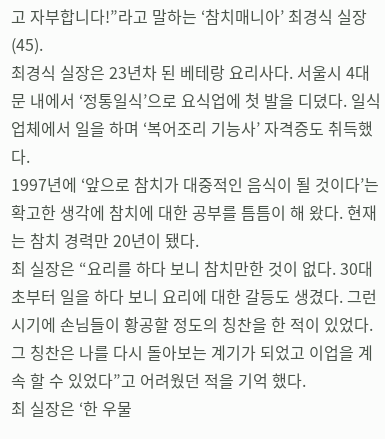고 자부합니다!”라고 말하는 ‘참치매니아’ 최경식 실장(45).
최경식 실장은 23년차 된 베테랑 요리사다. 서울시 4대문 내에서 ‘정통일식’으로 요식업에 첫 발을 디뎠다. 일식업체에서 일을 하며 ‘복어조리 기능사’ 자격증도 취득했다.
1997년에 ‘앞으로 참치가 대중적인 음식이 될 것이다’는 확고한 생각에 참치에 대한 공부를 틈틈이 해 왔다. 현재는 참치 경력만 20년이 됐다.
최 실장은 “요리를 하다 보니 참치만한 것이 없다. 30대 초부터 일을 하다 보니 요리에 대한 갈등도 생겼다. 그런 시기에 손님들이 황공할 정도의 칭찬을 한 적이 있었다. 그 칭찬은 나를 다시 돌아보는 계기가 되었고 이업을 계속 할 수 있었다”고 어려웠던 적을 기억 했다.
최 실장은 ‘한 우물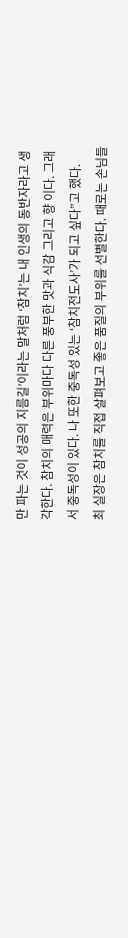만 파는 것이 성공의 지름길’이라는 말처럼 ‘참치’는 내 인생의 동반자라고 생각한다. 참치의 매력은 부위마다 다른 풍부한 맛과 식감 그리고 향 이다. 그래서 중독성이 있다. 나 또한 중독성 있는 ‘참치전도사’가 되고 싶다”고 했다.
최 실장은 참치를 직접 살펴보고 좋은 품질의 부위를 선별한다. 때로는 손님들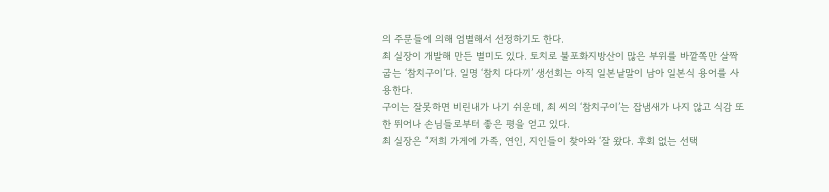의 주문들에 의해 엄별해서 선정하기도 한다.
최 실장이 개발해 만든 별미도 있다. 토치로 불포화지방산이 많은 부위를 바깥쪽만 살짝 굽는 ‘참치구이’다. 일명 ‘참치 다다끼’ 생선회는 아직 일본낱말이 남아 일본식 용어를 사용한다.
구이는 잘못하면 비린내가 나기 쉬운데, 최 씨의 ‘참치구이’는 잡냄새가 나지 않고 식감 또한 뛰어나 손님들로부터 좋은 평을 얻고 있다.
최 실장은 “저희 가게에 가족, 연인, 지인들이 찾아와 ‘잘 왔다. 후회 없는 선택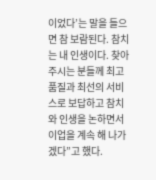이었다’는 말을 들으면 참 보람된다. 참치는 내 인생이다. 찾아주시는 분들께 최고 품질과 최선의 서비스로 보답하고 참치와 인생을 논하면서 이업을 계속 해 나가겠다”고 했다.